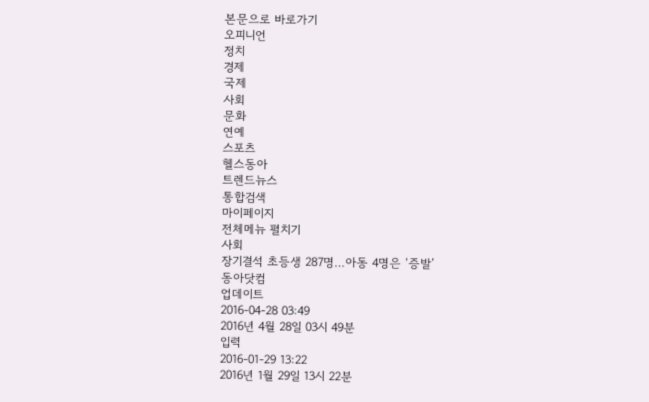본문으로 바로가기
오피니언
정치
경제
국제
사회
문화
연예
스포츠
헬스동아
트렌드뉴스
통합검색
마이페이지
전체메뉴 펼치기
사회
장기결석 초등생 287명…아동 4명은 ‘증발’
동아닷컴
업데이트
2016-04-28 03:49
2016년 4월 28일 03시 49분
입력
2016-01-29 13:22
2016년 1월 29일 13시 22분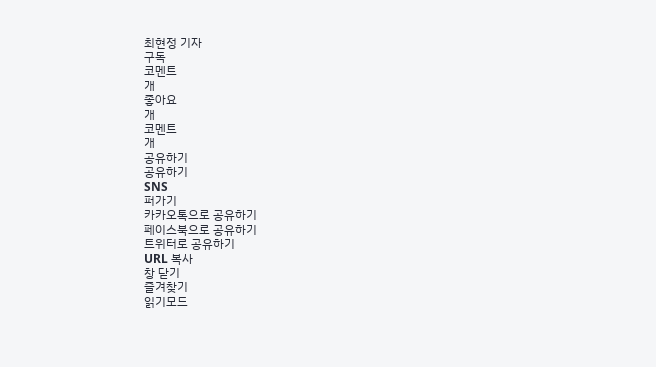최현정 기자
구독
코멘트
개
좋아요
개
코멘트
개
공유하기
공유하기
SNS
퍼가기
카카오톡으로 공유하기
페이스북으로 공유하기
트위터로 공유하기
URL 복사
창 닫기
즐겨찾기
읽기모드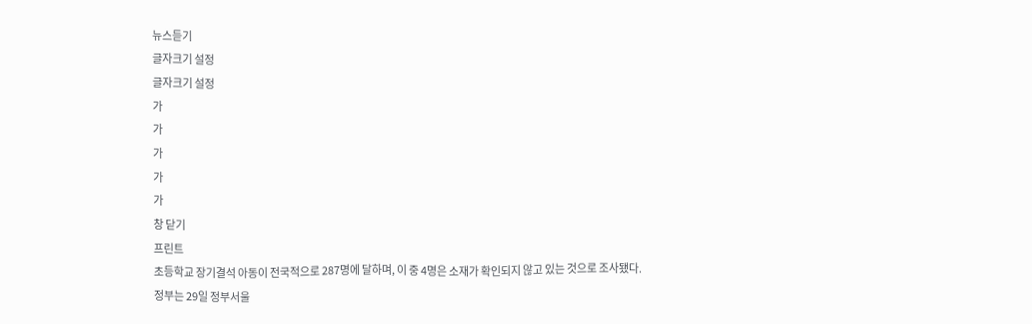뉴스듣기
글자크기 설정
글자크기 설정
가
가
가
가
가
창 닫기
프린트
초등학교 장기결석 아동이 전국적으로 287명에 달하며, 이 중 4명은 소재가 확인되지 않고 있는 것으로 조사됐다.
정부는 29일 정부서울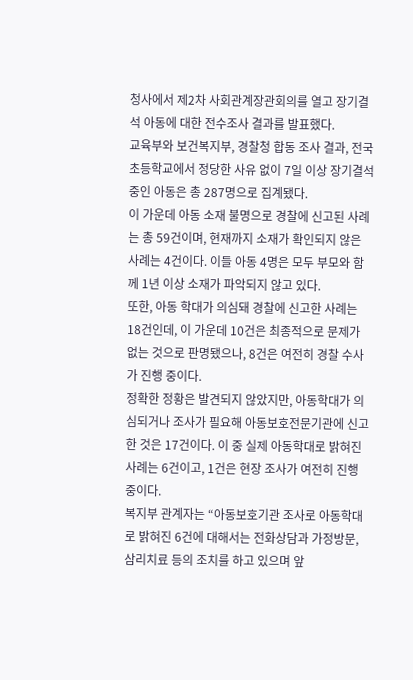청사에서 제2차 사회관계장관회의를 열고 장기결석 아동에 대한 전수조사 결과를 발표했다.
교육부와 보건복지부, 경찰청 합동 조사 결과, 전국 초등학교에서 정당한 사유 없이 7일 이상 장기결석 중인 아동은 총 287명으로 집계됐다.
이 가운데 아동 소재 불명으로 경찰에 신고된 사례는 총 59건이며, 현재까지 소재가 확인되지 않은 사례는 4건이다. 이들 아동 4명은 모두 부모와 함께 1년 이상 소재가 파악되지 않고 있다.
또한, 아동 학대가 의심돼 경찰에 신고한 사례는 18건인데, 이 가운데 10건은 최종적으로 문제가 없는 것으로 판명됐으나, 8건은 여전히 경찰 수사가 진행 중이다.
정확한 정황은 발견되지 않았지만, 아동학대가 의심되거나 조사가 필요해 아동보호전문기관에 신고한 것은 17건이다. 이 중 실제 아동학대로 밝혀진 사례는 6건이고, 1건은 현장 조사가 여전히 진행 중이다.
복지부 관계자는 “아동보호기관 조사로 아동학대로 밝혀진 6건에 대해서는 전화상담과 가정방문, 삼리치료 등의 조치를 하고 있으며 앞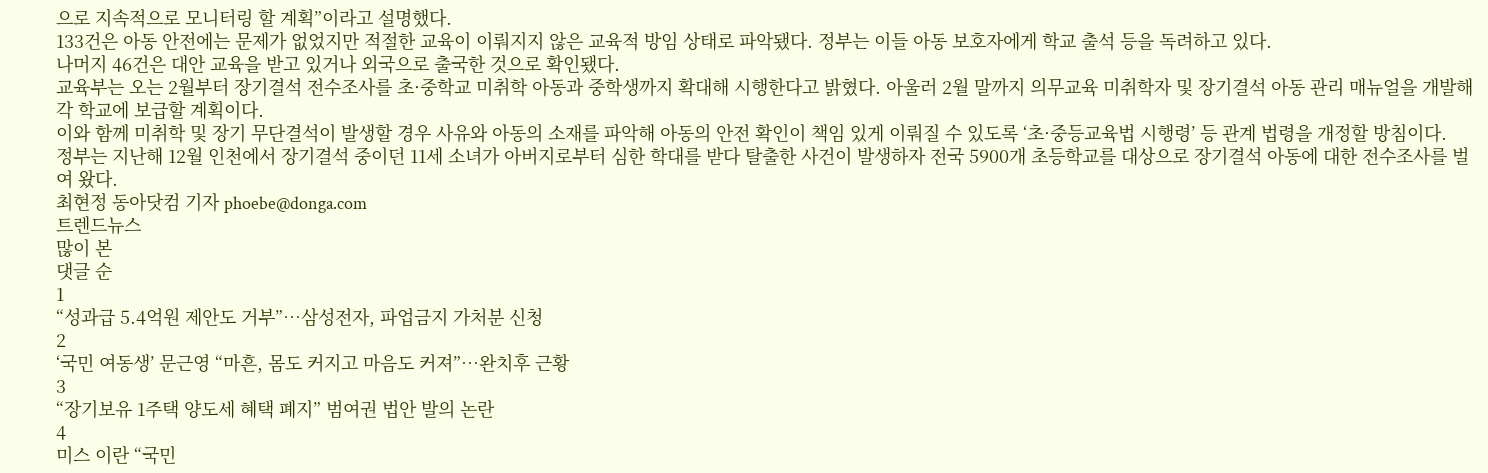으로 지속적으로 모니터링 할 계획”이라고 설명했다.
133건은 아동 안전에는 문제가 없었지만 적절한 교육이 이뤄지지 않은 교육적 방임 상태로 파악됐다. 정부는 이들 아동 보호자에게 학교 출석 등을 독려하고 있다.
나머지 46건은 대안 교육을 받고 있거나 외국으로 출국한 것으로 확인됐다.
교육부는 오는 2월부터 장기결석 전수조사를 초·중학교 미취학 아동과 중학생까지 확대해 시행한다고 밝혔다. 아울러 2월 말까지 의무교육 미취학자 및 장기결석 아동 관리 매뉴얼을 개발해 각 학교에 보급할 계획이다.
이와 함께 미취학 및 장기 무단결석이 발생할 경우 사유와 아동의 소재를 파악해 아동의 안전 확인이 책임 있게 이뤄질 수 있도록 ‘초·중등교육법 시행령’ 등 관계 법령을 개정할 방침이다.
정부는 지난해 12월 인천에서 장기결석 중이던 11세 소녀가 아버지로부터 심한 학대를 받다 탈출한 사건이 발생하자 전국 5900개 초등학교를 대상으로 장기결석 아동에 대한 전수조사를 벌여 왔다.
최현정 동아닷컴 기자 phoebe@donga.com
트렌드뉴스
많이 본
댓글 순
1
“성과급 5.4억원 제안도 거부”…삼성전자, 파업금지 가처분 신청
2
‘국민 여동생’ 문근영 “마흔, 몸도 커지고 마음도 커져”…완치후 근황
3
“장기보유 1주택 양도세 혜택 폐지” 범여권 법안 발의 논란
4
미스 이란 “국민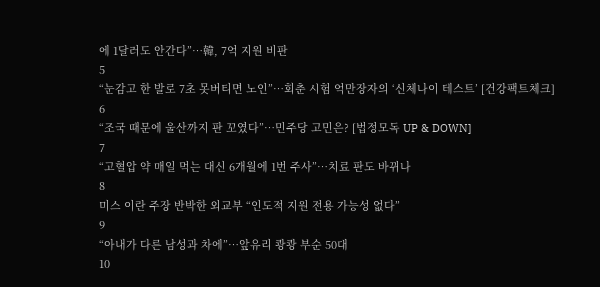에 1달러도 안간다”…韓, 7억 지원 비판
5
“눈감고 한 발로 7초 못버티면 노인”…회춘 시험 억만장자의 ‘신체나이 테스트’ [건강팩트체크]
6
“조국 때문에 울산까지 판 꼬였다”…민주당 고민은? [법정모독 UP & DOWN]
7
“고혈압 약 매일 먹는 대신 6개월에 1번 주사”…치료 판도 바뀌나
8
미스 이란 주장 반박한 외교부 “인도적 지원 전용 가능성 없다”
9
“아내가 다른 남성과 차에”…앞유리 쾅쾅 부순 50대
10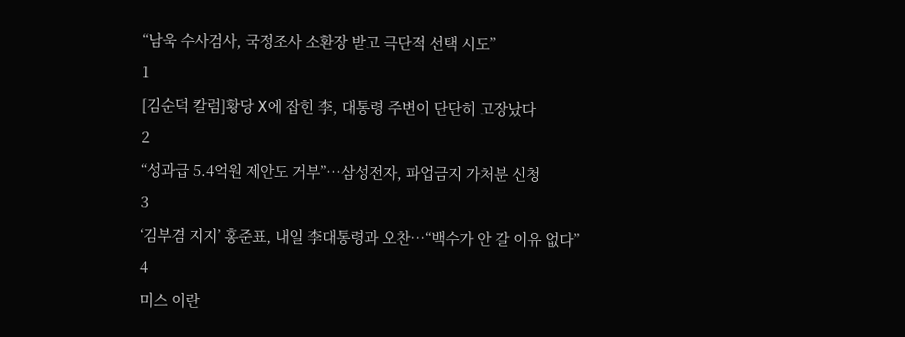“남욱 수사검사, 국정조사 소환장 받고 극단적 선택 시도”
1
[김순덕 칼럼]황당 X에 잡힌 李, 대통령 주변이 단단히 고장났다
2
“성과급 5.4억원 제안도 거부”…삼성전자, 파업금지 가처분 신청
3
‘김부겸 지지’ 홍준표, 내일 李대통령과 오찬…“백수가 안 갈 이유 없다”
4
미스 이란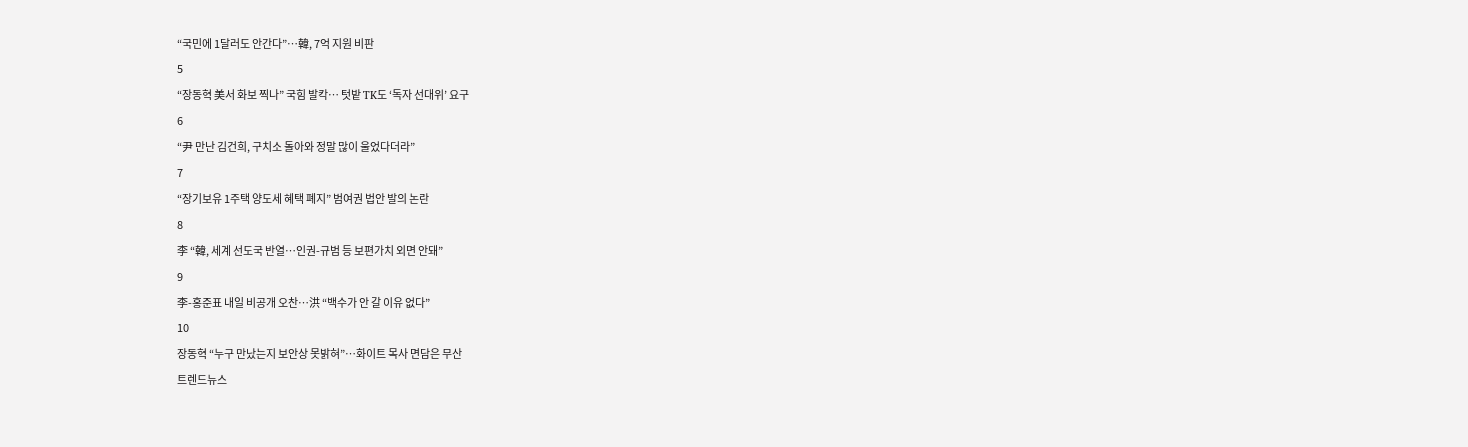“국민에 1달러도 안간다”…韓, 7억 지원 비판
5
“장동혁 美서 화보 찍나” 국힘 발칵… 텃밭 TK도 ‘독자 선대위’ 요구
6
“尹 만난 김건희, 구치소 돌아와 정말 많이 울었다더라”
7
“장기보유 1주택 양도세 혜택 폐지” 범여권 법안 발의 논란
8
李 “韓, 세계 선도국 반열…인권-규범 등 보편가치 외면 안돼”
9
李-홍준표 내일 비공개 오찬…洪 “백수가 안 갈 이유 없다”
10
장동혁 “누구 만났는지 보안상 못밝혀”…화이트 목사 면담은 무산
트렌드뉴스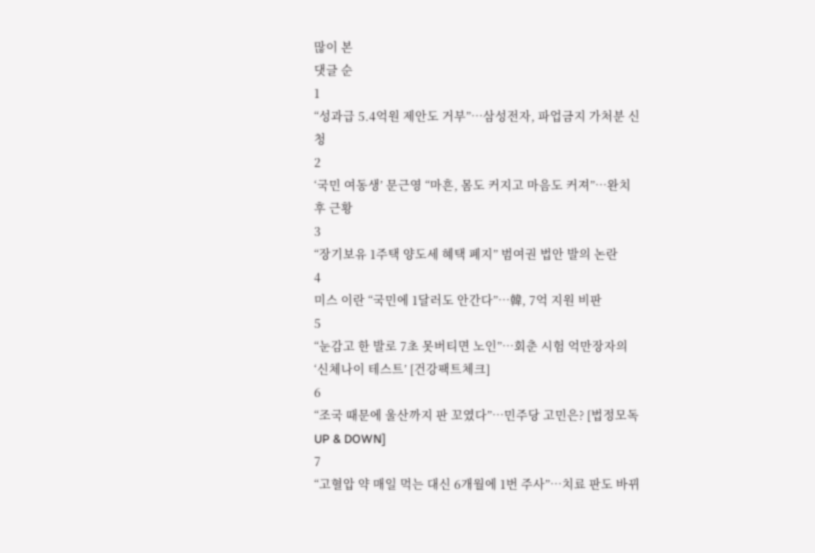많이 본
댓글 순
1
“성과급 5.4억원 제안도 거부”…삼성전자, 파업금지 가처분 신청
2
‘국민 여동생’ 문근영 “마흔, 몸도 커지고 마음도 커져”…완치후 근황
3
“장기보유 1주택 양도세 혜택 폐지” 범여권 법안 발의 논란
4
미스 이란 “국민에 1달러도 안간다”…韓, 7억 지원 비판
5
“눈감고 한 발로 7초 못버티면 노인”…회춘 시험 억만장자의 ‘신체나이 테스트’ [건강팩트체크]
6
“조국 때문에 울산까지 판 꼬였다”…민주당 고민은? [법정모독 UP & DOWN]
7
“고혈압 약 매일 먹는 대신 6개월에 1번 주사”…치료 판도 바뀌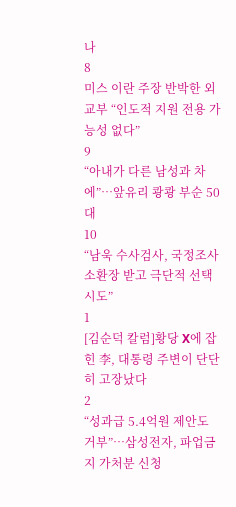나
8
미스 이란 주장 반박한 외교부 “인도적 지원 전용 가능성 없다”
9
“아내가 다른 남성과 차에”…앞유리 쾅쾅 부순 50대
10
“남욱 수사검사, 국정조사 소환장 받고 극단적 선택 시도”
1
[김순덕 칼럼]황당 X에 잡힌 李, 대통령 주변이 단단히 고장났다
2
“성과급 5.4억원 제안도 거부”…삼성전자, 파업금지 가처분 신청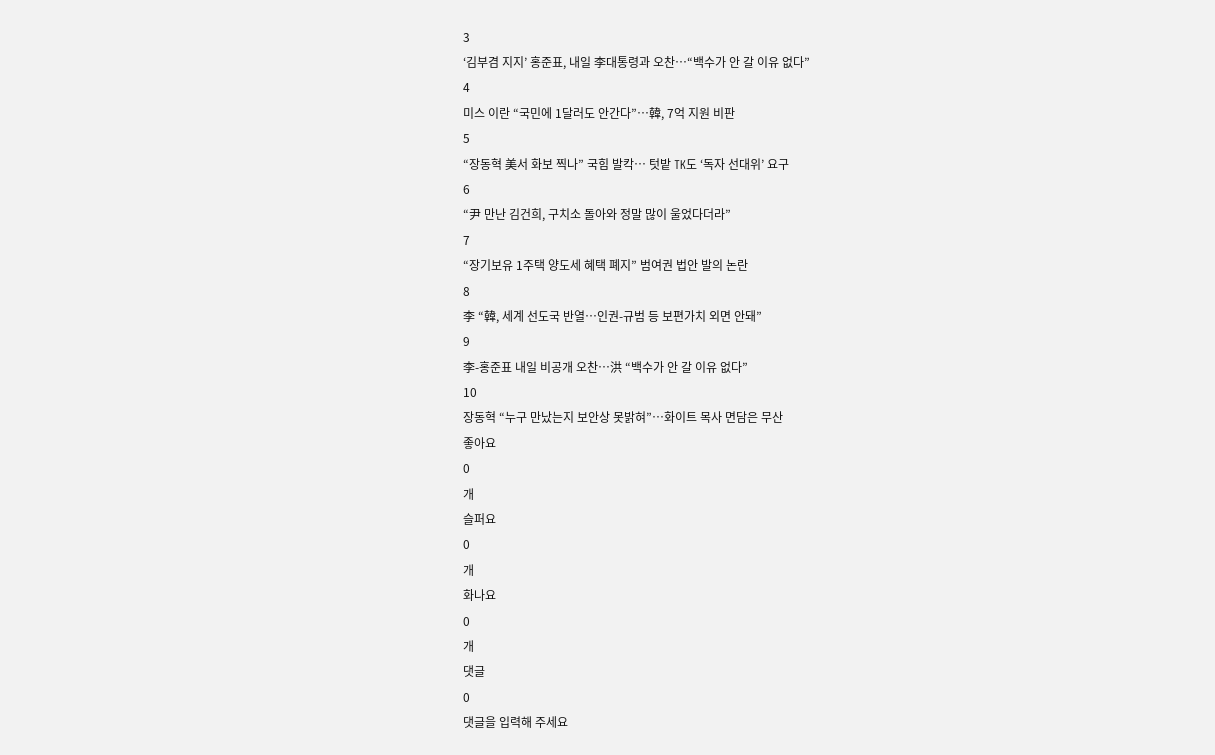3
‘김부겸 지지’ 홍준표, 내일 李대통령과 오찬…“백수가 안 갈 이유 없다”
4
미스 이란 “국민에 1달러도 안간다”…韓, 7억 지원 비판
5
“장동혁 美서 화보 찍나” 국힘 발칵… 텃밭 TK도 ‘독자 선대위’ 요구
6
“尹 만난 김건희, 구치소 돌아와 정말 많이 울었다더라”
7
“장기보유 1주택 양도세 혜택 폐지” 범여권 법안 발의 논란
8
李 “韓, 세계 선도국 반열…인권-규범 등 보편가치 외면 안돼”
9
李-홍준표 내일 비공개 오찬…洪 “백수가 안 갈 이유 없다”
10
장동혁 “누구 만났는지 보안상 못밝혀”…화이트 목사 면담은 무산
좋아요
0
개
슬퍼요
0
개
화나요
0
개
댓글
0
댓글을 입력해 주세요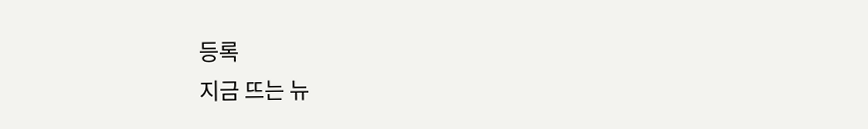등록
지금 뜨는 뉴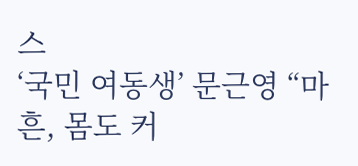스
‘국민 여동생’ 문근영 “마흔, 몸도 커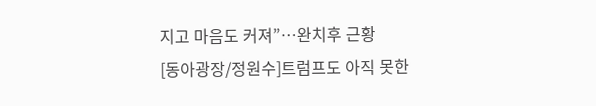지고 마음도 커져”…완치후 근황
[동아광장/정원수]트럼프도 아직 못한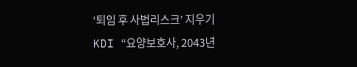‘퇴임 후 사법리스크’ 지우기
KDI “요양보호사, 2043년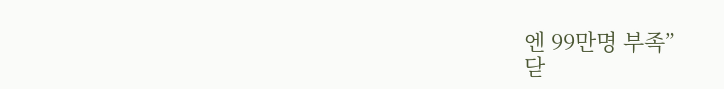엔 99만명 부족”
닫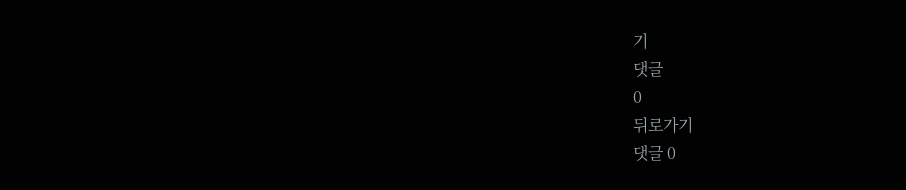기
댓글
0
뒤로가기
댓글 0